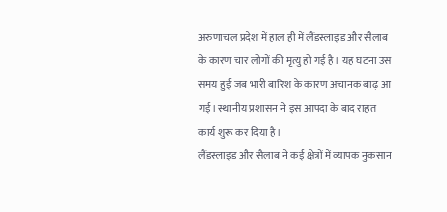अरुणाचल प्रदेश में हाल ही में लैंडस्लाइड और सैलाब के कारण चार लोगों की मृत्यु हो गई है। यह घटना उस समय हुई जब भारी बारिश के कारण अचानक बाढ़ आ गई। स्थानीय प्रशासन ने इस आपदा के बाद राहत कार्य शुरू कर दिया है।
लैंडस्लाइड और सैलाब ने कई क्षेत्रों में व्यापक नुकसान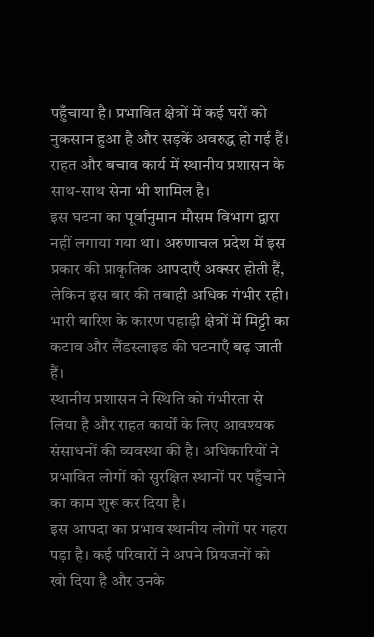पहुँचाया है। प्रभावित क्षेत्रों में कई घरों को नुकसान हुआ है और सड़कें अवरुद्ध हो गई हैं। राहत और बचाव कार्य में स्थानीय प्रशासन के साथ-साथ सेना भी शामिल है।
इस घटना का पूर्वानुमान मौसम विभाग द्वारा नहीं लगाया गया था। अरुणाचल प्रदेश में इस प्रकार की प्राकृतिक आपदाएँ अक्सर होती हैं, लेकिन इस बार की तबाही अधिक गंभीर रही। भारी बारिश के कारण पहाड़ी क्षेत्रों में मिट्टी का कटाव और लैंडस्लाइड की घटनाएँ बढ़ जाती हैं।
स्थानीय प्रशासन ने स्थिति को गंभीरता से लिया है और राहत कार्यों के लिए आवश्यक संसाधनों की व्यवस्था की है। अधिकारियों ने प्रभावित लोगों को सुरक्षित स्थानों पर पहुँचाने का काम शुरू कर दिया है।
इस आपदा का प्रभाव स्थानीय लोगों पर गहरा पड़ा है। कई परिवारों ने अपने प्रियजनों को खो दिया है और उनके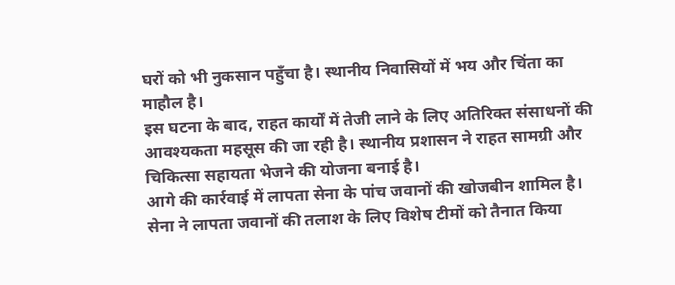घरों को भी नुकसान पहुँचा है। स्थानीय निवासियों में भय और चिंता का माहौल है।
इस घटना के बाद, राहत कार्यों में तेजी लाने के लिए अतिरिक्त संसाधनों की आवश्यकता महसूस की जा रही है। स्थानीय प्रशासन ने राहत सामग्री और चिकित्सा सहायता भेजने की योजना बनाई है।
आगे की कार्रवाई में लापता सेना के पांच जवानों की खोजबीन शामिल है। सेना ने लापता जवानों की तलाश के लिए विशेष टीमों को तैनात किया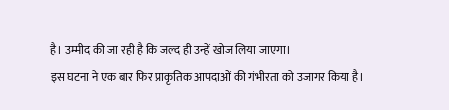है। उम्मीद की जा रही है कि जल्द ही उन्हें खोज लिया जाएगा।
इस घटना ने एक बार फिर प्राकृतिक आपदाओं की गंभीरता को उजागर किया है।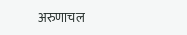अरुणाचल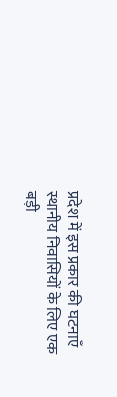प्रदेश में इस प्रकार की घटनाएँ स्थानीय निवासियों के लिए एक बड़ी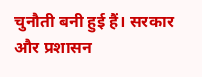चुनौती बनी हुई हैं। सरकार और प्रशासन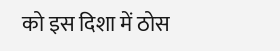को इस दिशा में ठोस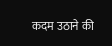कदम उठाने की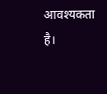आवश्यकता है।